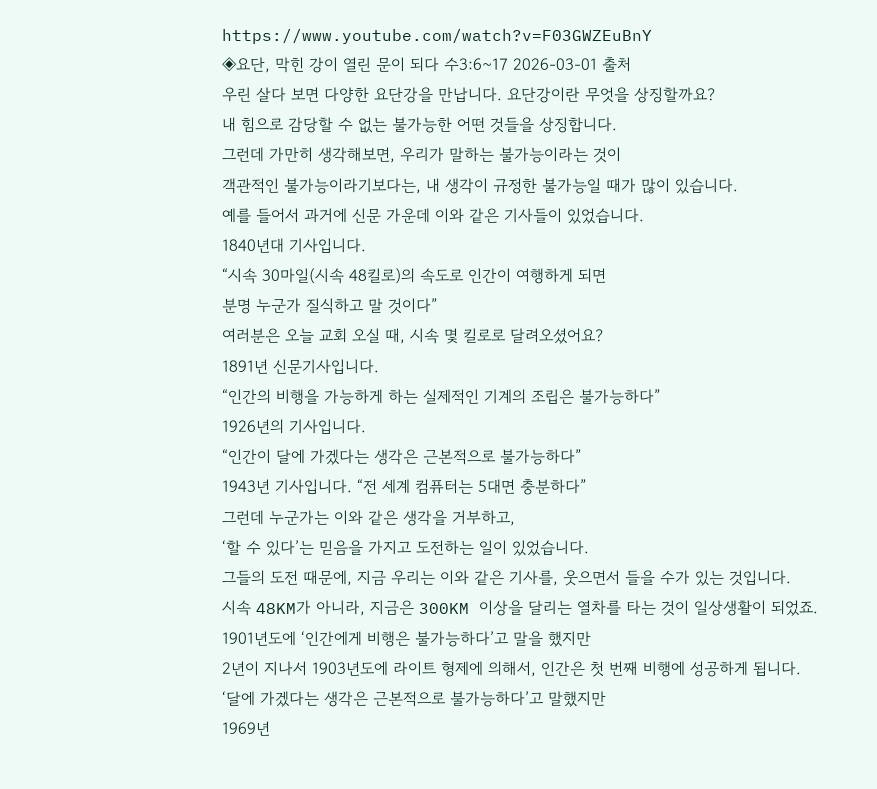https://www.youtube.com/watch?v=F03GWZEuBnY
◈요단, 막힌 강이 열린 문이 되다 수3:6~17 2026-03-01 출처
우린 살다 보면 다양한 요단강을 만납니다. 요단강이란 무엇을 상징할까요?
내 힘으로 감당할 수 없는 불가능한 어떤 것들을 상징합니다.
그런데 가만히 생각해보면, 우리가 말하는 불가능이라는 것이
객관적인 불가능이라기보다는, 내 생각이 규정한 불가능일 때가 많이 있습니다.
예를 들어서 과거에 신문 가운데 이와 같은 기사들이 있었습니다.
1840년대 기사입니다.
“시속 30마일(시속 48킬로)의 속도로 인간이 여행하게 되면
분명 누군가 질식하고 말 것이다”
여러분은 오늘 교회 오실 때, 시속 몇 킬로로 달려오셨어요?
1891년 신문기사입니다.
“인간의 비행을 가능하게 하는 실제적인 기계의 조립은 불가능하다”
1926년의 기사입니다.
“인간이 달에 가겠다는 생각은 근본적으로 불가능하다”
1943년 기사입니다. “전 세계 컴퓨터는 5대면 충분하다”
그런데 누군가는 이와 같은 생각을 거부하고,
‘할 수 있다’는 믿음을 가지고 도전하는 일이 있었습니다.
그들의 도전 때문에, 지금 우리는 이와 같은 기사를, 웃으면서 들을 수가 있는 것입니다.
시속 48KM가 아니라, 지금은 300KM 이상을 달리는 열차를 타는 것이 일상생활이 되었죠.
1901년도에 ‘인간에게 비행은 불가능하다’고 말을 했지만
2년이 지나서 1903년도에 라이트 형제에 의해서, 인간은 첫 번째 비행에 성공하게 됩니다.
‘달에 가겠다는 생각은 근본적으로 불가능하다’고 말했지만
1969년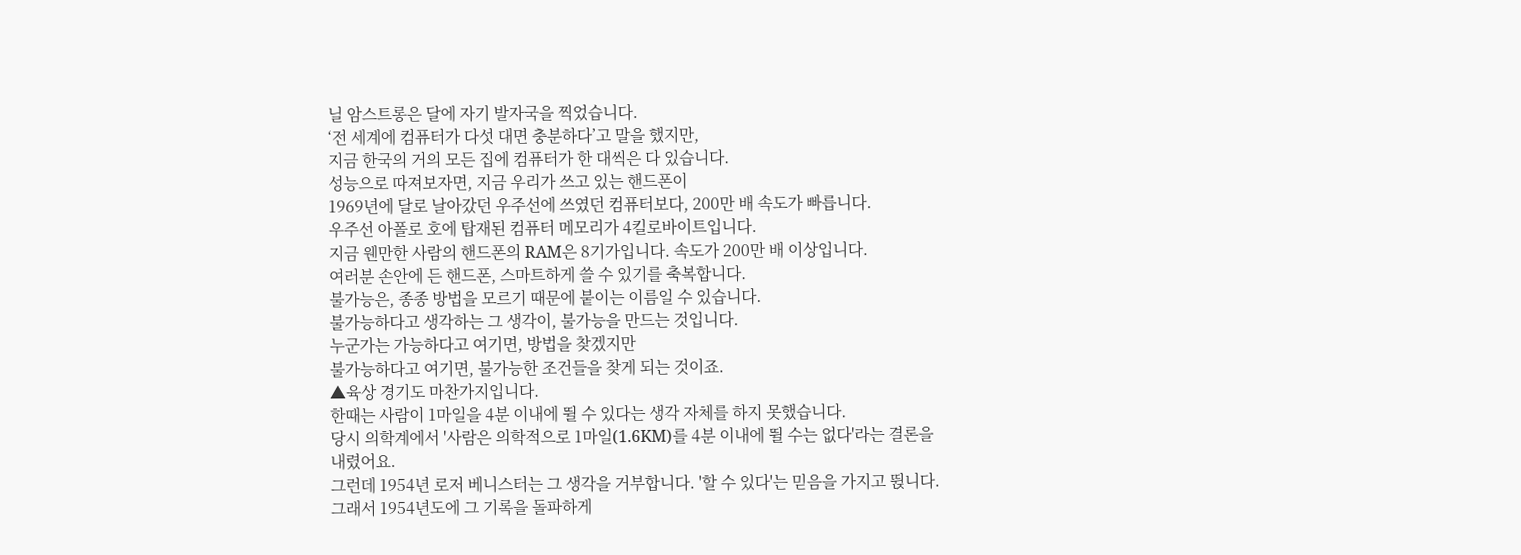닐 암스트롱은 달에 자기 발자국을 찍었습니다.
‘전 세계에 컴퓨터가 다섯 대면 충분하다’고 말을 했지만,
지금 한국의 거의 모든 집에 컴퓨터가 한 대씩은 다 있습니다.
성능으로 따져보자면, 지금 우리가 쓰고 있는 핸드폰이
1969년에 달로 날아갔던 우주선에 쓰였던 컴퓨터보다, 200만 배 속도가 빠릅니다.
우주선 아폴로 호에 탑재된 컴퓨터 메모리가 4킬로바이트입니다.
지금 웬만한 사람의 핸드폰의 RAM은 8기가입니다. 속도가 200만 배 이상입니다.
여러분 손안에 든 핸드폰, 스마트하게 쓸 수 있기를 축복합니다.
불가능은, 종종 방법을 모르기 때문에 붙이는 이름일 수 있습니다.
불가능하다고 생각하는 그 생각이, 불가능을 만드는 것입니다.
누군가는 가능하다고 여기면, 방법을 찾겠지만
불가능하다고 여기면, 불가능한 조건들을 찾게 되는 것이죠.
▲육상 경기도 마찬가지입니다.
한때는 사람이 1마일을 4분 이내에 뛸 수 있다는 생각 자체를 하지 못했습니다.
당시 의학계에서 '사람은 의학적으로 1마일(1.6KM)를 4분 이내에 뛸 수는 없다'라는 결론을
내렸어요.
그런데 1954년 로저 베니스터는 그 생각을 거부합니다. '할 수 있다'는 믿음을 가지고 뛵니다.
그래서 1954년도에 그 기록을 돌파하게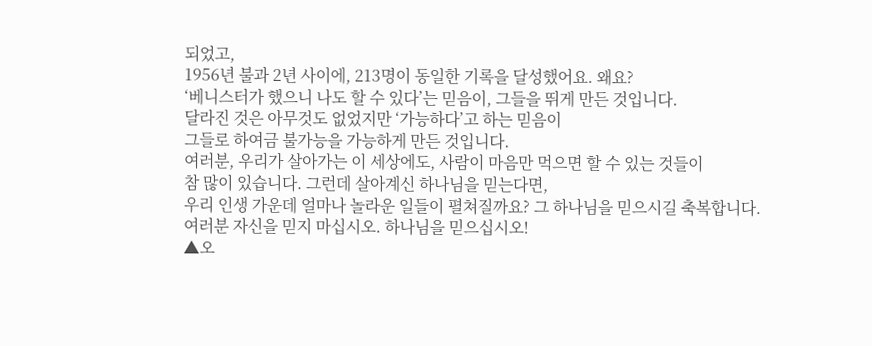되었고,
1956년 불과 2년 사이에, 213명이 동일한 기록을 달성했어요. 왜요?
‘베니스터가 했으니 나도 할 수 있다’는 믿음이, 그들을 뛰게 만든 것입니다.
달라진 것은 아무것도 없었지만 ‘가능하다’고 하는 믿음이
그들로 하여금 불가능을 가능하게 만든 것입니다.
여러분, 우리가 살아가는 이 세상에도, 사람이 마음만 먹으면 할 수 있는 것들이
참 많이 있습니다. 그런데 살아계신 하나님을 믿는다면,
우리 인생 가운데 얼마나 놀라운 일들이 펼쳐질까요? 그 하나님을 믿으시길 축복합니다.
여러분 자신을 믿지 마십시오. 하나님을 믿으십시오!
▲오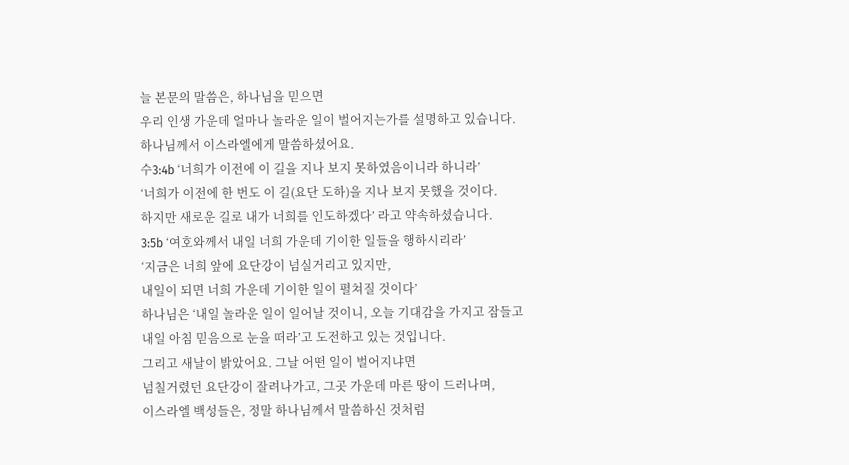늘 본문의 말씀은, 하나님을 믿으면
우리 인생 가운데 얼마나 놀라운 일이 벌어지는가를 설명하고 있습니다.
하나님께서 이스라엘에게 말씀하셨어요.
수3:4b ‘너희가 이전에 이 길을 지나 보지 못하였음이니라 하니라’
‘너희가 이전에 한 번도 이 길(요단 도하)을 지나 보지 못했을 것이다.
하지만 새로운 길로 내가 너희를 인도하겠다’ 라고 약속하셨습니다.
3:5b ‘여호와께서 내일 너희 가운데 기이한 일들을 행하시리라’
‘지금은 너희 앞에 요단강이 넘실거리고 있지만,
내일이 되면 너희 가운데 기이한 일이 펼쳐질 것이다’
하나님은 ‘내일 놀라운 일이 일어날 것이니, 오늘 기대감을 가지고 잠들고
내일 아침 믿음으로 눈을 떠라’고 도전하고 있는 것입니다.
그리고 새날이 밝았어요. 그날 어떤 일이 벌어지냐면
넘칠거렸던 요단강이 잘려나가고, 그곳 가운데 마른 땅이 드러나며,
이스라엘 백성들은, 정말 하나님께서 말씀하신 것처럼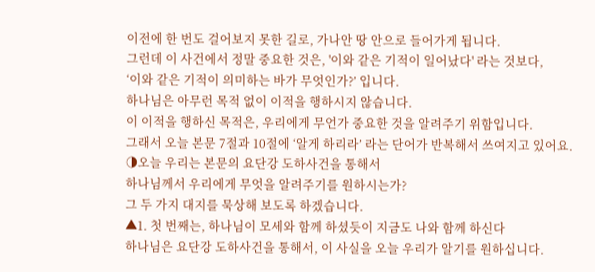이전에 한 번도 걸어보지 못한 길로, 가나안 땅 안으로 들어가게 됩니다.
그런데 이 사건에서 정말 중요한 것은, '이와 같은 기적이 일어났다' 라는 것보다,
‘이와 같은 기적이 의미하는 바가 무엇인가?’ 입니다.
하나님은 아무런 목적 없이 이적을 행하시지 않습니다.
이 이적을 행하신 목적은, 우리에게 무언가 중요한 것을 알려주기 위함입니다.
그래서 오늘 본문 7절과 10절에 ‘알게 하리라’ 라는 단어가 반복해서 쓰여지고 있어요.
◑오늘 우리는 본문의 요단강 도하사건을 통해서
하나님께서 우리에게 무엇을 알려주기를 원하시는가?
그 두 가지 대지를 묵상해 보도록 하겠습니다.
▲1. 첫 번째는, 하나님이 모세와 함께 하셨듯이 지금도 나와 함께 하신다
하나님은 요단강 도하사건을 통해서, 이 사실을 오늘 우리가 알기를 원하십니다.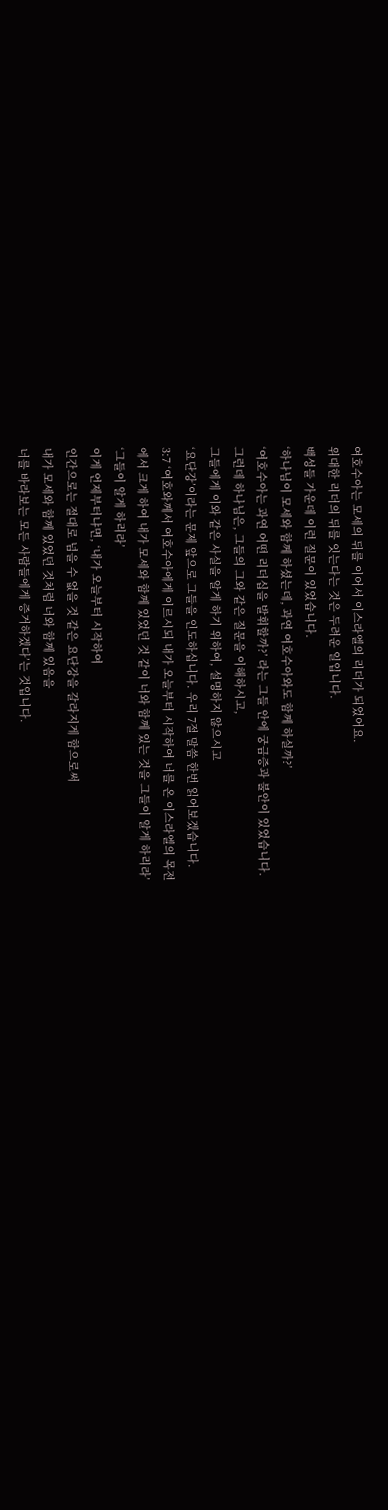여호수아는 모세의 뒤를 이어서 이스라엘의 리더가 되었어요.
위대한 리더의 뒤를 잇는다는 것은 두려운 일입니다.
백성들 가운데 이런 질문이 있었습니다.
‘하나님이 모세와 함께 하셨는데, 과연 여호수아와도 함께 하실까?’
‘여호수아는 과연 어떤 리더십을 발휘할까?’ 라는 그들 안에 궁금증과 불안이 있었습니다.
그런데 하나님은, 그들의 그와 같은 질문을 이해하시고,
그들에게 이와 같은 사실을 알게 하기 위하여, 설명하지 않으시고
‘요단강’이라는 문제 앞으로 그들을 인도하십니다. 우리 7절 말씀 한번 읽어보겠습니다.
3:7 ‘여호와께서 여호수아에게 이르시되 내가 오늘부터 시작하여 너를 온 이스라엘의 목전
에서 크게 하여 내가 모세와 함께 있었던 것 같이 너와 함께 있는 것을 그들이 알게 하리라’
‘그들이 알게 하리라’
이게 언제부터냐면, ‘내가 오늘부터 시작하여
인간으로는 절대로 넘을 수 없을 것 같은 요단강을 갈라지게 함으로써
내가 모세와 함께 있었던 것처럼 너와 함께 있음을
너를 바라보는 모든 사람들에게 증거하겠다’는 것입니다.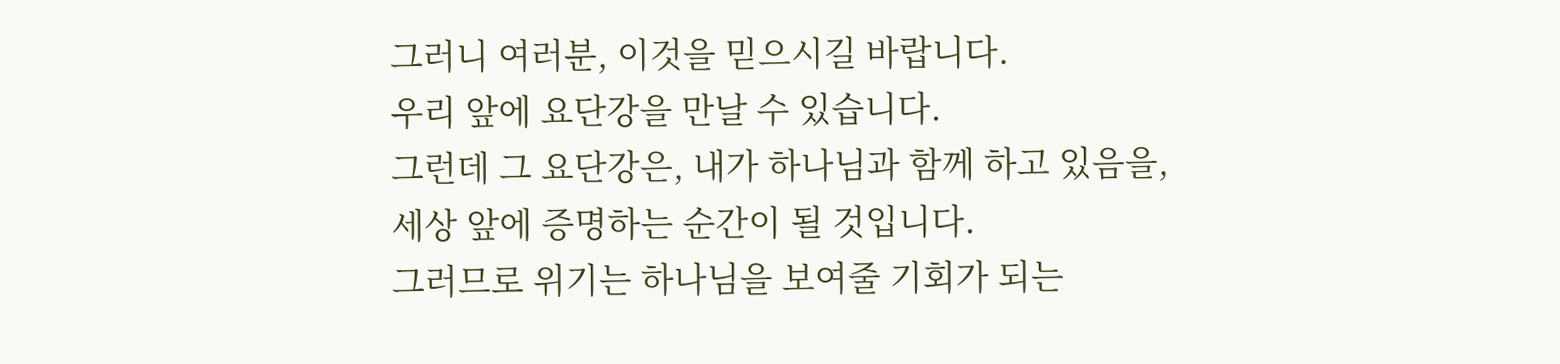그러니 여러분, 이것을 믿으시길 바랍니다.
우리 앞에 요단강을 만날 수 있습니다.
그런데 그 요단강은, 내가 하나님과 함께 하고 있음을,
세상 앞에 증명하는 순간이 될 것입니다.
그러므로 위기는 하나님을 보여줄 기회가 되는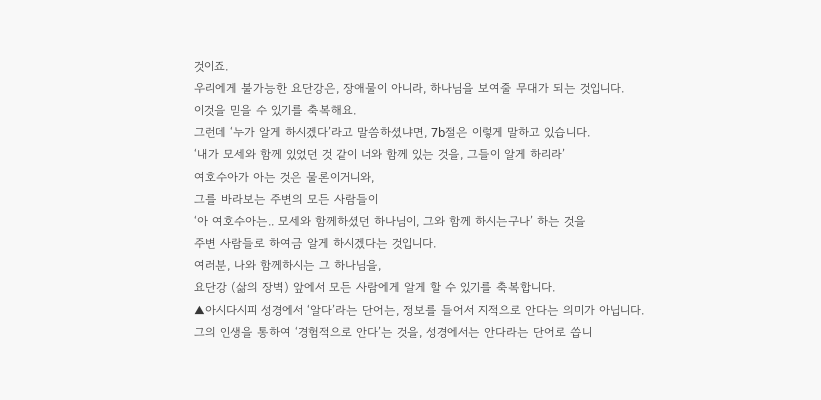것이죠.
우리에게 불가능한 요단강은, 장애물이 아니라, 하나님을 보여줄 무대가 되는 것입니다.
이것을 믿을 수 있기를 축복해요.
그런데 ‘누가 알게 하시겠다’라고 말씀하셨냐면, 7b절은 이렇게 말하고 있습니다.
‘내가 모세와 함께 있었던 것 같이 너와 함께 있는 것을, 그들이 알게 하리라’
여호수아가 아는 것은 물론이거니와,
그를 바라보는 주변의 모든 사람들이
‘아 여호수아는.. 모세와 함께하셨던 하나님이, 그와 함께 하시는구나’ 하는 것을
주변 사람들로 하여금 알게 하시겠다는 것입니다.
여러분, 나와 함께하시는 그 하나님을,
요단강 (삶의 장벽) 앞에서 모든 사람에게 알게 할 수 있기를 축복합니다.
▲아시다시피 성경에서 ‘알다’라는 단어는, 정보를 들어서 지적으로 안다는 의미가 아닙니다.
그의 인생을 통하여 ‘경험적으로 안다’는 것을, 성경에서는 안다라는 단어로 씁니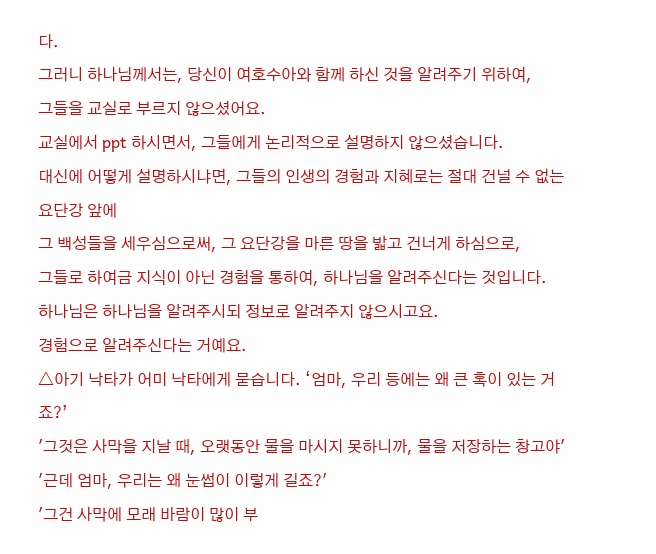다.
그러니 하나님께서는, 당신이 여호수아와 함께 하신 것을 알려주기 위하여,
그들을 교실로 부르지 않으셨어요.
교실에서 ppt 하시면서, 그들에게 논리적으로 설명하지 않으셨습니다.
대신에 어떻게 설명하시냐면, 그들의 인생의 경험과 지혜로는 절대 건널 수 없는 요단강 앞에
그 백성들을 세우심으로써, 그 요단강을 마른 땅을 밟고 건너게 하심으로,
그들로 하여금 지식이 아닌 경험을 통하여, 하나님을 알려주신다는 것입니다.
하나님은 하나님을 알려주시되 정보로 알려주지 않으시고요.
경험으로 알려주신다는 거예요.
△아기 낙타가 어미 낙타에게 묻습니다. ‘엄마, 우리 등에는 왜 큰 혹이 있는 거죠?’
'그것은 사막을 지날 때, 오랫동안 물을 마시지 못하니까, 물을 저장하는 창고야'
'근데 엄마, 우리는 왜 눈썹이 이렇게 길죠?'
'그건 사막에 모래 바람이 많이 부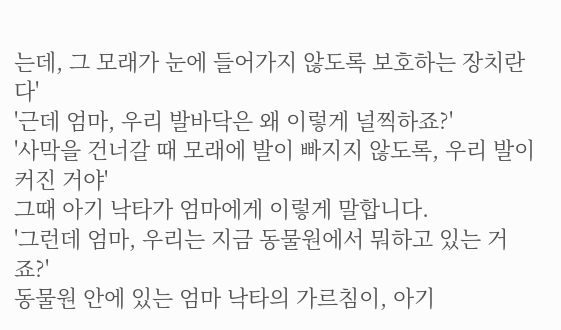는데, 그 모래가 눈에 들어가지 않도록 보호하는 장치란다'
'근데 엄마, 우리 발바닥은 왜 이렇게 널찍하죠?'
'사막을 건너갈 때 모래에 발이 빠지지 않도록, 우리 발이 커진 거야'
그때 아기 낙타가 엄마에게 이렇게 말합니다.
'그런데 엄마, 우리는 지금 동물원에서 뭐하고 있는 거죠?'
동물원 안에 있는 엄마 낙타의 가르침이, 아기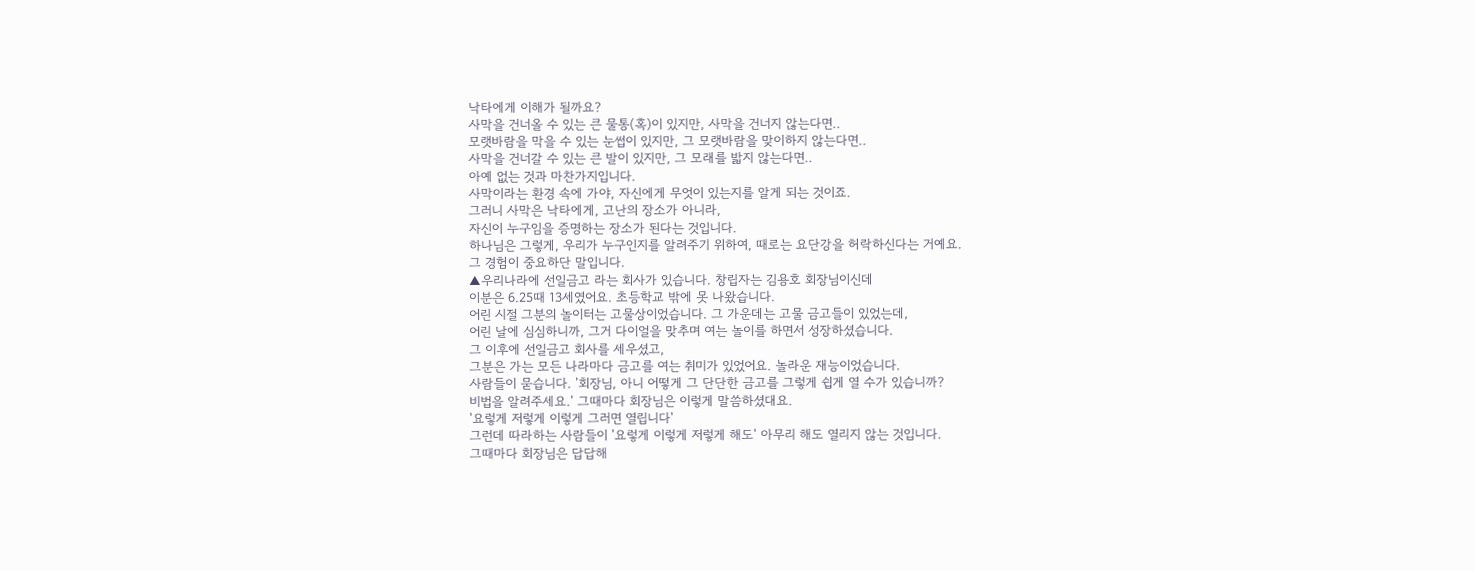낙타에게 이해가 될까요?
사막을 건너올 수 있는 큰 물통(혹)이 있지만, 사막을 건너지 않는다면..
모랫바람을 막을 수 있는 눈썹이 있지만, 그 모랫바람을 맞이하지 않는다면..
사막을 건너갈 수 있는 큰 발이 있지만, 그 모래를 밟지 않는다면..
아예 없는 것과 마찬가지입니다.
사막이라는 환경 속에 가야, 자신에게 무엇이 있는지를 알게 되는 것이죠.
그러니 사막은 낙타에게, 고난의 장소가 아니라,
자신이 누구임을 증명하는 장소가 된다는 것입니다.
하나님은 그렇게, 우리가 누구인지를 알려주기 위하여, 때로는 요단강을 허락하신다는 거예요.
그 경험이 중요하단 말입니다.
▲우리나라에 선일금고 라는 회사가 있습니다. 창립자는 김용호 회장님이신데
이분은 6.25때 13세였어요. 초등학교 밖에 못 나왔습니다.
어린 시절 그분의 놀이터는 고물상이었습니다. 그 가운데는 고물 금고들이 있었는데,
어린 날에 심심하니까, 그거 다이얼을 맞추며 여는 놀이를 하면서 성장하셨습니다.
그 이후에 선일금고 회사를 세우셨고,
그분은 가는 모든 나라마다 금고를 여는 취미가 있었어요. 놀라운 재능이었습니다.
사람들이 묻습니다. '회장님, 아니 어떻게 그 단단한 금고를 그렇게 쉽게 열 수가 있습니까?
비법을 알려주세요.' 그때마다 회장님은 이렇게 말씀하셨대요.
'요렇게 저렇게 이렇게 그러면 열립니다'
그런데 따라하는 사람들이 '요렇게 이렇게 저렇게 해도' 아무리 해도 열리지 않는 것입니다.
그때마다 회장님은 답답해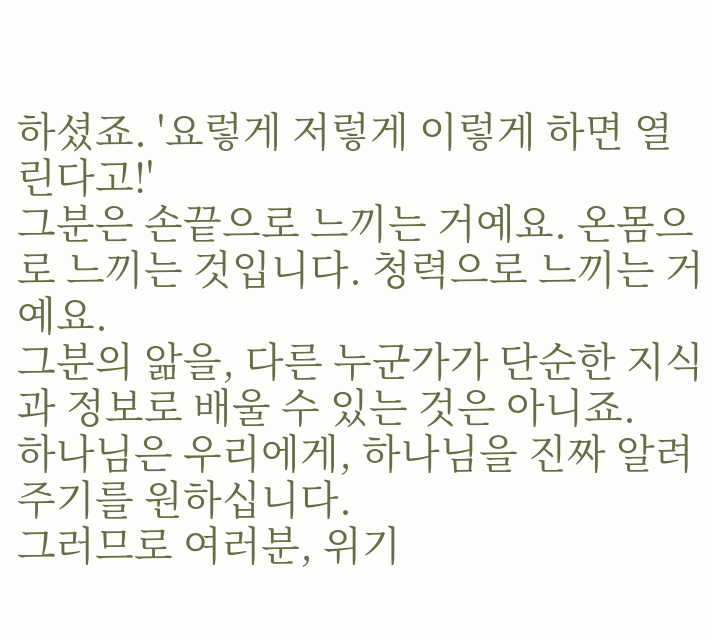하셨죠. '요렇게 저렇게 이렇게 하면 열린다고!'
그분은 손끝으로 느끼는 거예요. 온몸으로 느끼는 것입니다. 청력으로 느끼는 거예요.
그분의 앎을, 다른 누군가가 단순한 지식과 정보로 배울 수 있는 것은 아니죠.
하나님은 우리에게, 하나님을 진짜 알려주기를 원하십니다.
그러므로 여러분, 위기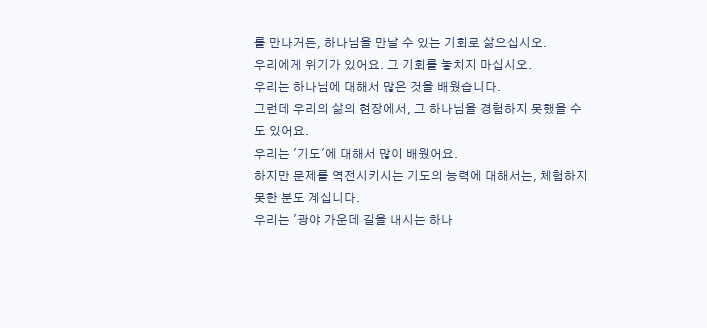를 만나거든, 하나님을 만날 수 있는 기회로 삶으십시오.
우리에게 위기가 있어요. 그 기회를 놓치지 마십시오.
우리는 하나님에 대해서 많은 것을 배웠습니다.
그런데 우리의 삶의 현장에서, 그 하나님을 경험하지 못했을 수도 있어요.
우리는 '기도'에 대해서 많이 배웠어요.
하지만 문제를 역전시키시는 기도의 능력에 대해서는, 체험하지 못한 분도 계십니다.
우리는 '광야 가운데 길을 내시는 하나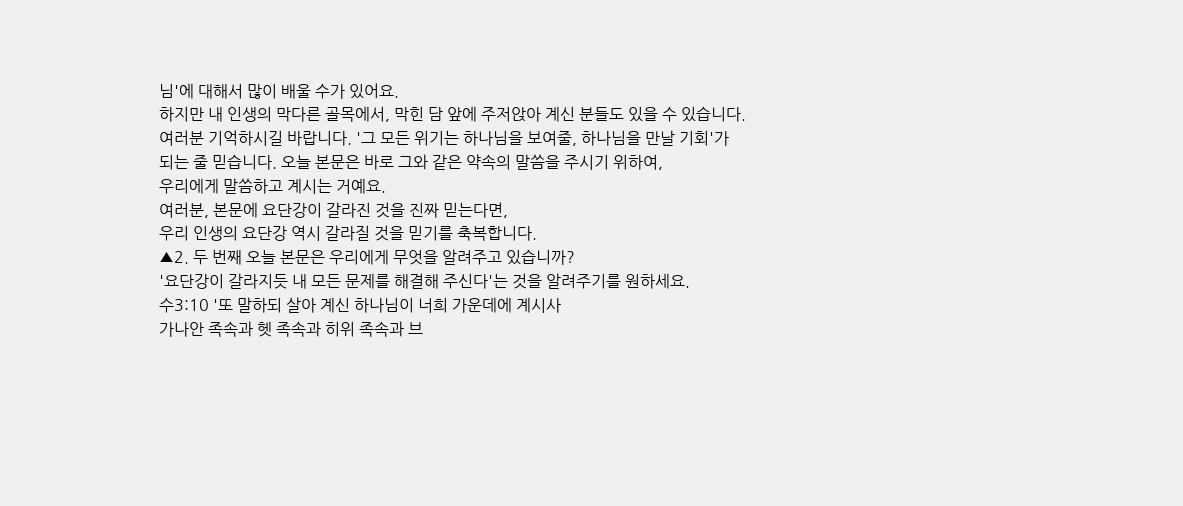님'에 대해서 많이 배울 수가 있어요.
하지만 내 인생의 막다른 골목에서, 막힌 담 앞에 주저앉아 계신 분들도 있을 수 있습니다.
여러분 기억하시길 바랍니다. '그 모든 위기는 하나님을 보여줄, 하나님을 만날 기회'가
되는 줄 믿습니다. 오늘 본문은 바로 그와 같은 약속의 말씀을 주시기 위하여,
우리에게 말씀하고 계시는 거예요.
여러분, 본문에 요단강이 갈라진 것을 진짜 믿는다면,
우리 인생의 요단강 역시 갈라질 것을 믿기를 축복합니다.
▲2. 두 번째 오늘 본문은 우리에게 무엇을 알려주고 있습니까?
'요단강이 갈라지듯 내 모든 문제를 해결해 주신다'는 것을 알려주기를 원하세요.
수3:10 '또 말하되 살아 계신 하나님이 너희 가운데에 계시사
가나안 족속과 헷 족속과 히위 족속과 브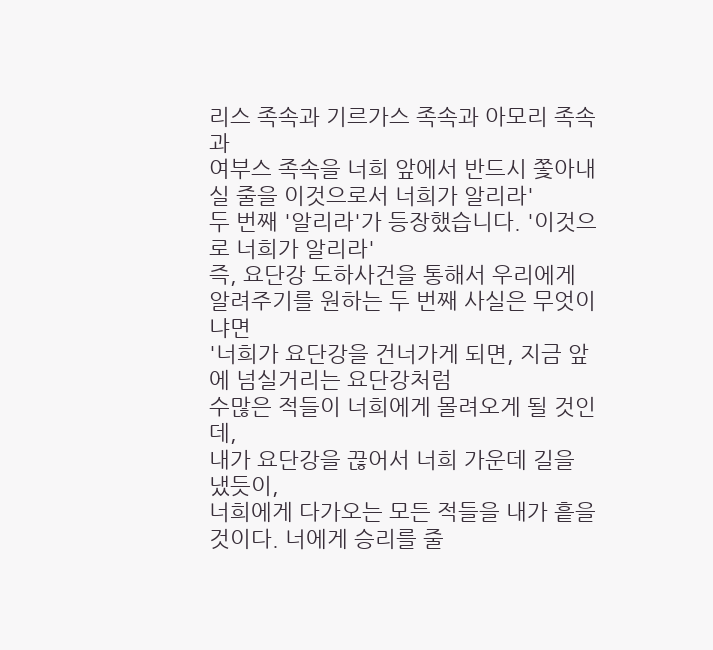리스 족속과 기르가스 족속과 아모리 족속과
여부스 족속을 너희 앞에서 반드시 쫓아내실 줄을 이것으로서 너희가 알리라'
두 번째 '알리라'가 등장했습니다. '이것으로 너희가 알리라'
즉, 요단강 도하사건을 통해서 우리에게 알려주기를 원하는 두 번째 사실은 무엇이냐면
'너희가 요단강을 건너가게 되면, 지금 앞에 넘실거리는 요단강처럼
수많은 적들이 너희에게 몰려오게 될 것인데,
내가 요단강을 끊어서 너희 가운데 길을 냈듯이,
너희에게 다가오는 모든 적들을 내가 흩을 것이다. 너에게 승리를 줄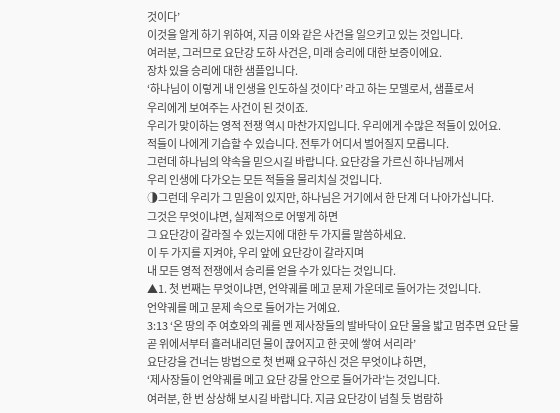것이다’
이것을 알게 하기 위하여, 지금 이와 같은 사건을 일으키고 있는 것입니다.
여러분, 그러므로 요단강 도하 사건은, 미래 승리에 대한 보증이에요.
장차 있을 승리에 대한 샘플입니다.
‘하나님이 이렇게 내 인생을 인도하실 것이다’ 라고 하는 모델로서, 샘플로서
우리에게 보여주는 사건이 된 것이죠.
우리가 맞이하는 영적 전쟁 역시 마찬가지입니다. 우리에게 수많은 적들이 있어요.
적들이 나에게 기습할 수 있습니다. 전투가 어디서 벌어질지 모릅니다.
그런데 하나님의 약속을 믿으시길 바랍니다. 요단강을 가르신 하나님께서
우리 인생에 다가오는 모든 적들을 물리치실 것입니다.
◑그런데 우리가 그 믿음이 있지만, 하나님은 거기에서 한 단계 더 나아가십니다.
그것은 무엇이냐면, 실제적으로 어떻게 하면
그 요단강이 갈라질 수 있는지에 대한 두 가지를 말씀하세요.
이 두 가지를 지켜야, 우리 앞에 요단강이 갈라지며
내 모든 영적 전쟁에서 승리를 얻을 수가 있다는 것입니다.
▲1. 첫 번째는 무엇이냐면, 언약궤를 메고 문제 가운데로 들어가는 것입니다.
언약궤를 메고 문제 속으로 들어가는 거예요.
3:13 ‘온 땅의 주 여호와의 궤를 멘 제사장들의 발바닥이 요단 물을 밟고 멈추면 요단 물
곧 위에서부터 흘러내리던 물이 끊어지고 한 곳에 쌓여 서리라’
요단강을 건너는 방법으로 첫 번째 요구하신 것은 무엇이냐 하면,
‘제사장들이 언약궤를 메고 요단 강물 안으로 들어가라’는 것입니다.
여러분, 한 번 상상해 보시길 바랍니다. 지금 요단강이 넘칠 듯 범람하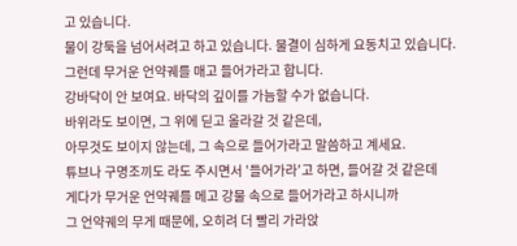고 있습니다.
물이 강둑을 넘어서려고 하고 있습니다. 물결이 심하게 요동치고 있습니다.
그런데 무거운 언약궤를 매고 들어가라고 합니다.
강바닥이 안 보여요. 바닥의 깊이를 가늠할 수가 없습니다.
바위라도 보이면, 그 위에 딛고 올라갈 것 같은데,
아무것도 보이지 않는데, 그 속으로 들어가라고 말씀하고 계세요.
튜브나 구명조끼도 라도 주시면서 '들어가라'고 하면, 들어갈 것 같은데
게다가 무거운 언약궤를 메고 강물 속으로 들어가라고 하시니까
그 언약궤의 무게 때문에, 오히려 더 빨리 가라앉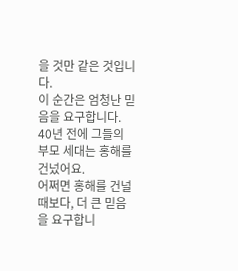을 것만 같은 것입니다.
이 순간은 엄청난 믿음을 요구합니다.
40년 전에 그들의 부모 세대는 홍해를 건넜어요.
어쩌면 홍해를 건널 때보다, 더 큰 믿음을 요구합니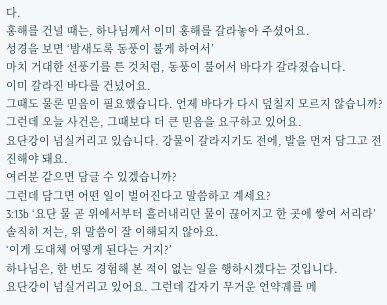다.
홍해를 건널 때는, 하나님께서 이미 홍해를 갈라놓아 주셨어요.
성경을 보면 ‘밤새도록 동풍이 불게 하여서’
마치 거대한 선풍기를 튼 것처럼, 동풍이 불어서 바다가 갈라졌습니다.
이미 갈라진 바다를 건넜어요.
그때도 물론 믿음이 필요했습니다. 언제 바다가 다시 덮칠지 모르지 않습니까?
그런데 오늘 사건은, 그때보다 더 큰 믿음을 요구하고 있어요.
요단강이 넘실거리고 있습니다. 강물이 갈라지기도 전에, 발을 먼저 담그고 전진해야 돼요.
여러분 같으면 담글 수 있겠습니까?
그런데 담그면 어떤 일이 벌어진다고 말씀하고 계세요?
3:13b ‘요단 물 곧 위에서부터 흘러내리던 물이 끊어지고 한 곳에 쌓여 서리라’
솔직히 저는, 위 말씀이 잘 이해되지 않아요.
‘이게 도대체 어떻게 된다는 거지?’
하나님은, 한 번도 경험해 본 적이 없는 일을 행하시겠다는 것입니다.
요단강이 넘실거리고 있어요. 그런데 갑자기 무거운 언약궤를 메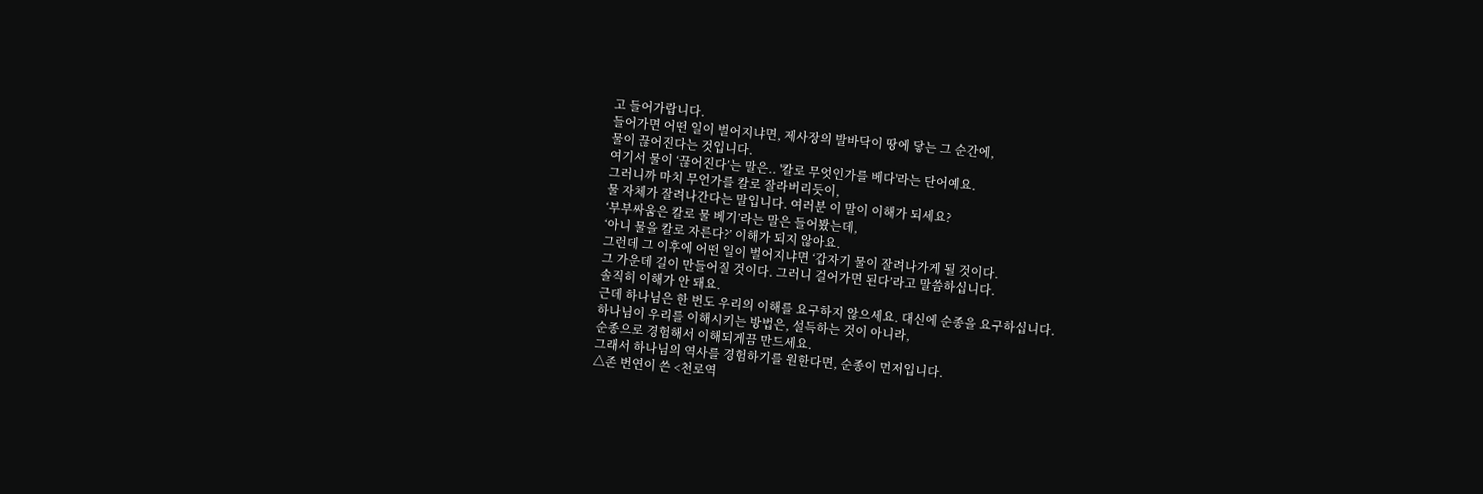고 들어가랍니다.
들어가면 어떤 일이 벌어지냐면, 제사장의 발바닥이 땅에 닿는 그 순간에,
물이 끊어진다는 것입니다.
여기서 물이 ‘끊어진다’는 말은.. '칼로 무엇인가를 베다'라는 단어예요.
그러니까 마치 무언가를 칼로 잘라버리듯이,
물 자체가 잘려나간다는 말입니다. 여러분 이 말이 이해가 되세요?
‘부부싸움은 칼로 물 베기’라는 말은 들어봤는데,
‘아니 물을 칼로 자른다?’ 이해가 되지 않아요.
그런데 그 이후에 어떤 일이 벌어지냐면 ‘갑자기 물이 잘려나가게 될 것이다.
그 가운데 길이 만들어질 것이다. 그러니 걸어가면 된다’라고 말씀하십니다.
솔직히 이해가 안 돼요.
근데 하나님은 한 번도 우리의 이해를 요구하지 않으세요. 대신에 순종을 요구하십니다.
하나님이 우리를 이해시키는 방법은, 설득하는 것이 아니라,
순종으로 경험해서 이해되게끔 만드세요.
그래서 하나님의 역사를 경험하기를 원한다면, 순종이 먼저입니다.
△존 번연이 쓴 <천로역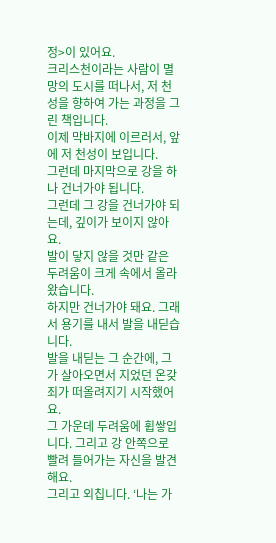정>이 있어요.
크리스천이라는 사람이 멸망의 도시를 떠나서, 저 천성을 향하여 가는 과정을 그린 책입니다.
이제 막바지에 이르러서, 앞에 저 천성이 보입니다.
그런데 마지막으로 강을 하나 건너가야 됩니다.
그런데 그 강을 건너가야 되는데, 깊이가 보이지 않아요.
발이 닿지 않을 것만 같은 두려움이 크게 속에서 올라왔습니다.
하지만 건너가야 돼요. 그래서 용기를 내서 발을 내딛습니다.
발을 내딛는 그 순간에, 그가 살아오면서 지었던 온갖 죄가 떠올려지기 시작했어요.
그 가운데 두려움에 휩쌓입니다. 그리고 강 안쪽으로 빨려 들어가는 자신을 발견해요.
그리고 외칩니다. ‘나는 가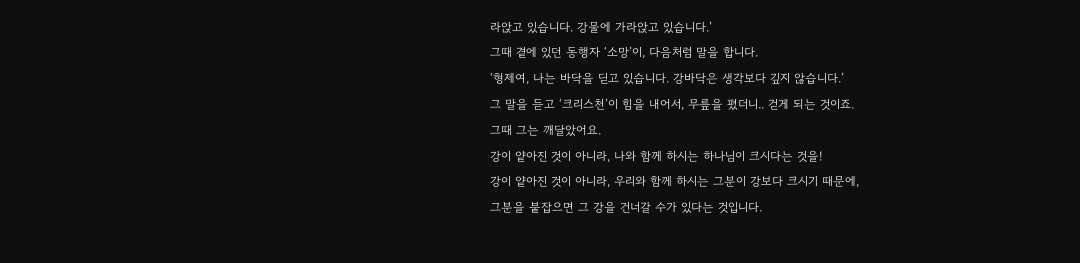라앉고 있습니다. 강물에 가라앉고 있습니다.’
그때 곁에 있던 동행자 ‘소망’이, 다음처럼 말을 합니다.
‘형제여, 나는 바닥을 딛고 있습니다. 강바닥은 생각보다 깊지 않습니다.’
그 말을 듣고 ‘크리스천’이 힘을 내어서, 무릎을 폈더니.. 걷게 되는 것이죠.
그때 그는 깨달았어요.
강이 얕아진 것이 아니라, 나와 함께 하시는 하나님이 크시다는 것을!
강이 얕아진 것이 아니라, 우리와 함께 하시는 그분이 강보다 크시기 때문에,
그분을 붙잡으면 그 강을 건너갈 수가 있다는 것입니다.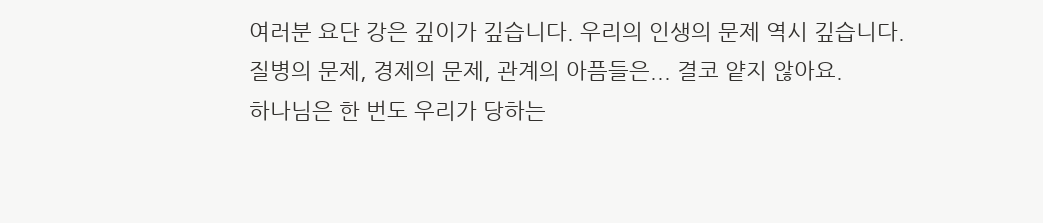여러분 요단 강은 깊이가 깊습니다. 우리의 인생의 문제 역시 깊습니다.
질병의 문제, 경제의 문제, 관계의 아픔들은... 결코 얕지 않아요.
하나님은 한 번도 우리가 당하는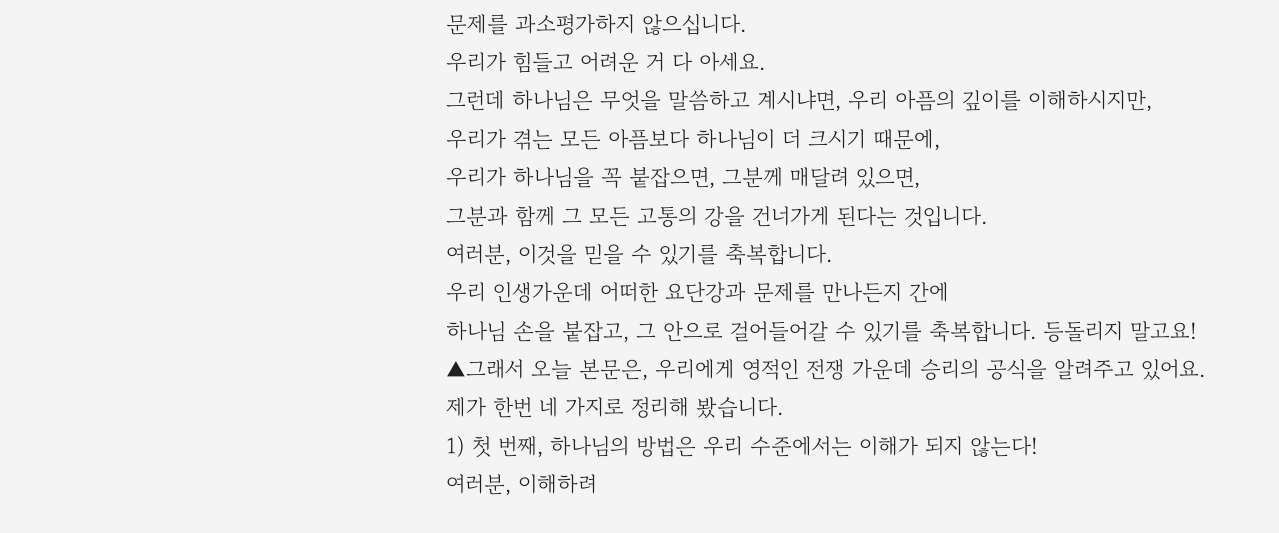문제를 과소평가하지 않으십니다.
우리가 힘들고 어려운 거 다 아세요.
그런데 하나님은 무엇을 말씀하고 계시냐면, 우리 아픔의 깊이를 이해하시지만,
우리가 겪는 모든 아픔보다 하나님이 더 크시기 때문에,
우리가 하나님을 꼭 붙잡으면, 그분께 매달려 있으면,
그분과 함께 그 모든 고통의 강을 건너가게 된다는 것입니다.
여러분, 이것을 믿을 수 있기를 축복합니다.
우리 인생가운데 어떠한 요단강과 문제를 만나든지 간에
하나님 손을 붙잡고, 그 안으로 걸어들어갈 수 있기를 축복합니다. 등돌리지 말고요!
▲그래서 오늘 본문은, 우리에게 영적인 전쟁 가운데 승리의 공식을 알려주고 있어요.
제가 한번 네 가지로 정리해 봤습니다.
1) 첫 번째, 하나님의 방법은 우리 수준에서는 이해가 되지 않는다!
여러분, 이해하려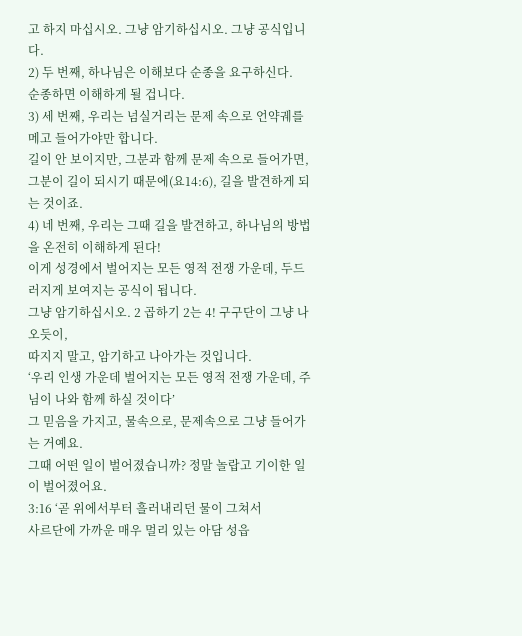고 하지 마십시오. 그냥 암기하십시오. 그냥 공식입니다.
2) 두 번째, 하나님은 이해보다 순종을 요구하신다.
순종하면 이해하게 될 겁니다.
3) 세 번째, 우리는 넘실거리는 문제 속으로 언약궤를 메고 들어가야만 합니다.
길이 안 보이지만, 그분과 함께 문제 속으로 들어가면,
그분이 길이 되시기 때문에(요14:6), 길을 발견하게 되는 것이죠.
4) 네 번째, 우리는 그때 길을 발견하고, 하나님의 방법을 온전히 이해하게 된다!
이게 성경에서 벌어지는 모든 영적 전쟁 가운데, 두드러지게 보여지는 공식이 됩니다.
그냥 암기하십시오. 2 곱하기 2는 4! 구구단이 그냥 나오듯이,
따지지 말고, 암기하고 나아가는 것입니다.
‘우리 인생 가운데 벌어지는 모든 영적 전쟁 가운데, 주님이 나와 함께 하실 것이다’
그 믿음을 가지고, 물속으로, 문제속으로 그냥 들어가는 거예요.
그때 어떤 일이 벌어졌습니까? 정말 놀랍고 기이한 일이 벌어졌어요.
3:16 ‘곧 위에서부터 흘러내리던 물이 그쳐서
사르단에 가까운 매우 멀리 있는 아담 성읍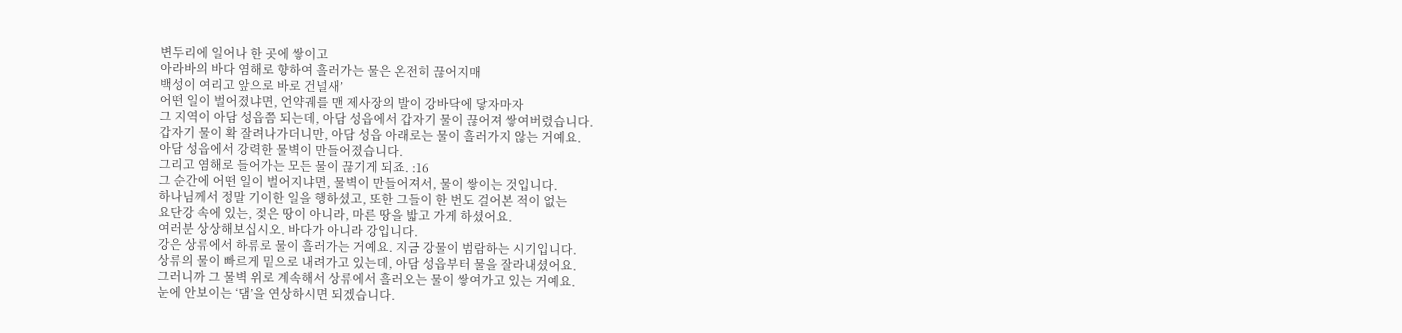변두리에 일어나 한 곳에 쌓이고
아라바의 바다 염해로 향하여 흘러가는 물은 온전히 끊어지매
백성이 여리고 앞으로 바로 건널새’
어떤 일이 벌어졌냐면, 언약궤를 맨 제사장의 발이 강바닥에 닿자마자
그 지역이 아담 성읍쯤 되는데, 아담 성읍에서 갑자기 물이 끊어져 쌓여버렸습니다.
갑자기 물이 확 잘려나가더니만, 아담 성읍 아래로는 물이 흘러가지 않는 거예요.
아담 성읍에서 강력한 물벽이 만들어졌습니다.
그리고 염해로 들어가는 모든 물이 끊기게 되죠. :16
그 순간에 어떤 일이 벌어지냐면, 물벽이 만들어져서, 물이 쌓이는 것입니다.
하나님께서 정말 기이한 일을 행하셨고, 또한 그들이 한 번도 걸어본 적이 없는
요단강 속에 있는, 젖은 땅이 아니라, 마른 땅을 밟고 가게 하셨어요.
여러분 상상해보십시오. 바다가 아니라 강입니다.
강은 상류에서 하류로 물이 흘러가는 거예요. 지금 강물이 범람하는 시기입니다.
상류의 물이 빠르게 밑으로 내려가고 있는데, 아담 성읍부터 물을 잘라내셨어요.
그러니까 그 물벽 위로 계속해서 상류에서 흘러오는 물이 쌓여가고 있는 거예요.
눈에 안보이는 ‘댐’을 연상하시면 되겠습니다.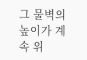그 물벽의 높이가 계속 위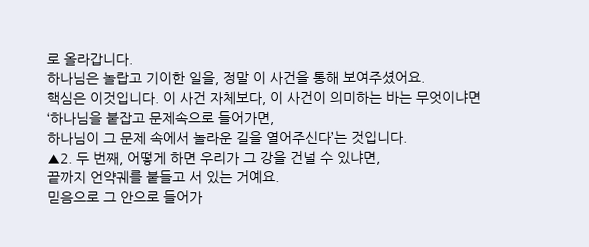로 올라갑니다.
하나님은 놀랍고 기이한 일을, 정말 이 사건을 통해 보여주셨어요.
핵심은 이것입니다. 이 사건 자체보다, 이 사건이 의미하는 바는 무엇이냐면
‘하나님을 붙잡고 문제속으로 들어가면,
하나님이 그 문제 속에서 놀라운 길을 열어주신다’는 것입니다.
▲2. 두 번째, 어떻게 하면 우리가 그 강을 건널 수 있냐면,
끝까지 언약궤를 붙들고 서 있는 거예요.
믿음으로 그 안으로 들어가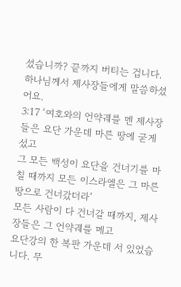셨습니까? 끝까지 버티는 겁니다.
하나님께서 제사장들에게 말씀하셨어요.
3:17 ‘여호와의 언약궤를 멘 제사장들은 요단 가운데 마른 땅에 굳게 섰고
그 모든 백성이 요단을 건너기를 마칠 때까지 모든 이스라엘은 그 마른 땅으로 건너갔더라’
모든 사람이 다 건너갈 때까지, 제사장들은 그 언약궤를 메고
요단강의 한 복판 가운데 서 있었습니다. 무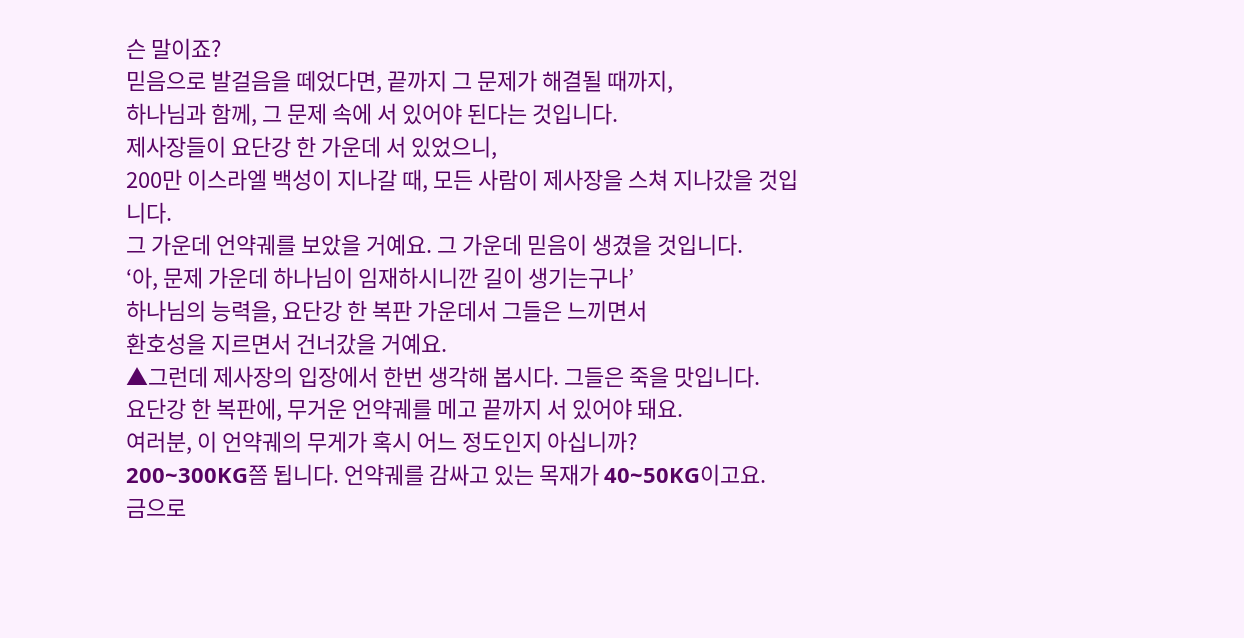슨 말이죠?
믿음으로 발걸음을 떼었다면, 끝까지 그 문제가 해결될 때까지,
하나님과 함께, 그 문제 속에 서 있어야 된다는 것입니다.
제사장들이 요단강 한 가운데 서 있었으니,
200만 이스라엘 백성이 지나갈 때, 모든 사람이 제사장을 스쳐 지나갔을 것입니다.
그 가운데 언약궤를 보았을 거예요. 그 가운데 믿음이 생겼을 것입니다.
‘아, 문제 가운데 하나님이 임재하시니깐 길이 생기는구나’
하나님의 능력을, 요단강 한 복판 가운데서 그들은 느끼면서
환호성을 지르면서 건너갔을 거예요.
▲그런데 제사장의 입장에서 한번 생각해 봅시다. 그들은 죽을 맛입니다.
요단강 한 복판에, 무거운 언약궤를 메고 끝까지 서 있어야 돼요.
여러분, 이 언약궤의 무게가 혹시 어느 정도인지 아십니까?
200~300KG쯤 됩니다. 언약궤를 감싸고 있는 목재가 40~50KG이고요.
금으로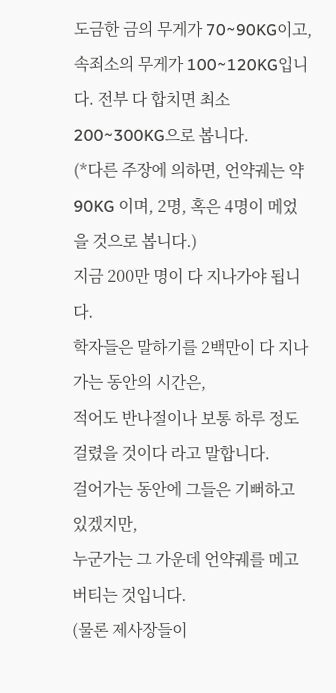도금한 금의 무게가 70~90KG이고,
속죄소의 무게가 100~120KG입니다. 전부 다 합치면 최소 200~300KG으로 봅니다.
(*다른 주장에 의하면, 언약궤는 약 90KG 이며, 2명, 혹은 4명이 메었을 것으로 봅니다.)
지금 200만 명이 다 지나가야 됩니다.
학자들은 말하기를 2백만이 다 지나가는 동안의 시간은,
적어도 반나절이나 보통 하루 정도 걸렸을 것이다 라고 말합니다.
걸어가는 동안에 그들은 기뻐하고 있겠지만,
누군가는 그 가운데 언약궤를 메고 버티는 것입니다.
(물론 제사장들이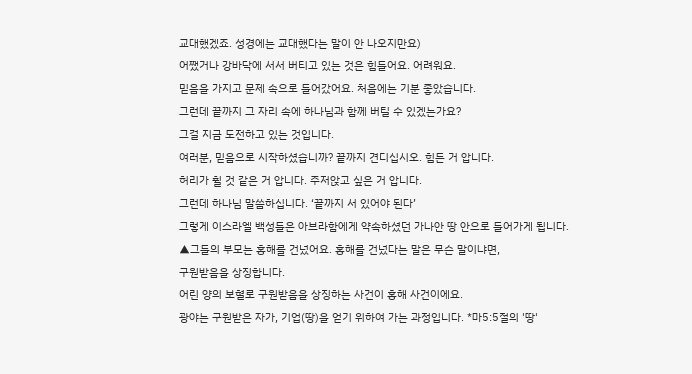교대했겠죠. 성경에는 교대했다는 말이 안 나오지만요)
어쨌거나 강바닥에 서서 버티고 있는 것은 힘들어요. 어려워요.
믿음을 가지고 문제 속으로 들어갔어요. 처음에는 기분 좋았습니다.
그런데 끝까지 그 자리 속에 하나님과 함께 버틸 수 있겠는가요?
그걸 지금 도전하고 있는 것입니다.
여러분, 믿음으로 시작하셨습니까? 끝까지 견디십시오. 힘든 거 압니다.
허리가 휠 것 같은 거 압니다. 주저앉고 싶은 거 압니다.
그런데 하나님 말씀하십니다. ‘끝까지 서 있어야 된다’
그렇게 이스라엘 백성들은 아브라함에게 약속하셨던 가나안 땅 안으로 들어가게 됩니다.
▲그들의 부모는 홍해를 건넜어요. 홍해를 건넜다는 말은 무슨 말이냐면,
구원받음을 상징합니다.
어린 양의 보혈로 구원받음을 상징하는 사건이 홍해 사건이에요.
광야는 구원받은 자가, 기업(땅)을 얻기 위하여 가는 과정입니다. *마5:5절의 '땅'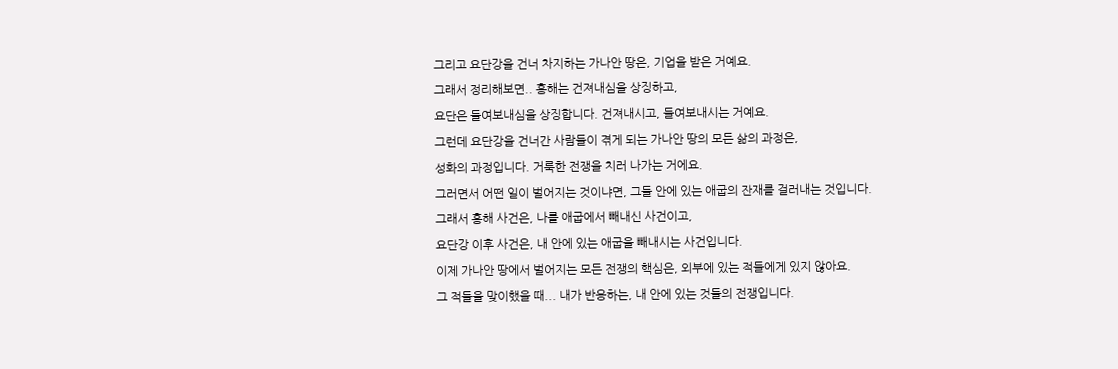그리고 요단강을 건너 차지하는 가나안 땅은, 기업을 받은 거예요.
그래서 정리해보면.. 홍해는 건져내심을 상징하고,
요단은 들여보내심을 상징합니다. 건져내시고, 들여보내시는 거예요.
그런데 요단강을 건너간 사람들이 겪게 되는 가나안 땅의 모든 삶의 과정은,
성화의 과정입니다. 거룩한 전쟁을 치러 나가는 거에요.
그러면서 어떤 일이 벌어지는 것이냐면, 그들 안에 있는 애굽의 잔재를 걸러내는 것입니다.
그래서 홍해 사건은, 나를 애굽에서 빼내신 사건이고,
요단강 이후 사건은, 내 안에 있는 애굽을 빼내시는 사건입니다.
이제 가나안 땅에서 벌어지는 모든 전쟁의 핵심은, 외부에 있는 적들에게 있지 않아요.
그 적들을 맞이했을 때... 내가 반응하는, 내 안에 있는 것들의 전쟁입니다.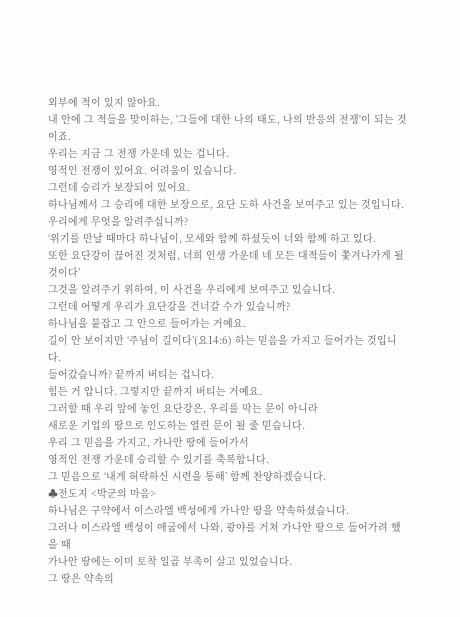외부에 적이 있지 않아요.
내 안에 그 적들을 맞이하는, '그들에 대한 나의 태도, 나의 반응의 전쟁'이 되는 것이죠.
우리는 지금 그 전쟁 가운데 있는 겁니다.
영적인 전쟁이 있어요. 어려움이 있습니다.
그런데 승리가 보장되어 있어요.
하나님께서 그 승리에 대한 보장으로, 요단 도하 사건을 보여주고 있는 것입니다.
우리에게 무엇을 알려주십니까?
‘위기를 만날 때마다 하나님이, 모세와 함께 하셨듯이 너와 함께 하고 있다.
또한 요단강이 끊어진 것처럼, 너희 인생 가운데 네 모든 대적들이 쫓겨나가게 될 것이다’
그것을 알려주기 위하여, 이 사건을 우리에게 보여주고 있습니다.
그런데 어떻게 우리가 요단강을 건너갈 수가 있습니까?
하나님을 붙잡고 그 안으로 들어가는 거예요.
길이 안 보이지만 ‘주님이 길이다’(요14:6) 하는 믿음을 가지고 들어가는 것입니다.
들어갔습니까? 끝까지 버티는 겁니다.
힘든 거 압니다. 그렇지만 끝까지 버티는 거예요.
그러할 때 우리 앞에 놓인 요단강은, 우리를 막는 문이 아니라
새로운 기업의 땅으로 인도하는 열린 문이 될 줄 믿습니다.
우리 그 믿음을 가지고, 가나안 땅에 들어가서
영적인 전쟁 가운데 승리할 수 있기를 축복합니다.
그 믿음으로 ‘내게 허락하신 시련을 통해’ 함께 찬양하겠습니다.
♣전도지 <박군의 마음>
하나님은 구약에서 이스라엘 백성에게 가나안 땅을 약속하셨습니다.
그러나 이스라엘 백성이 애굽에서 나와, 광야를 거쳐 가나안 땅으로 들어가려 했을 때
가나안 땅에는 이미 토착 일곱 부족이 살고 있었습니다.
그 땅은 약속의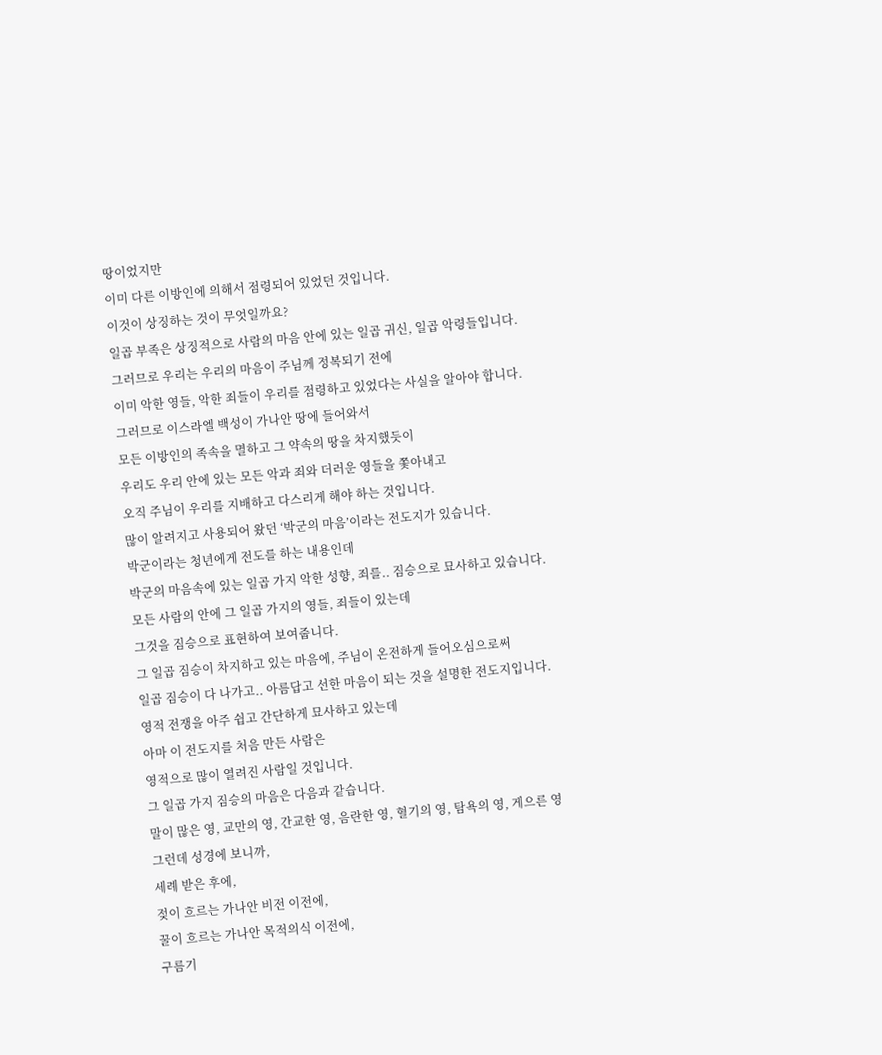땅이었지만
이미 다른 이방인에 의해서 점령되어 있었던 것입니다.
이것이 상징하는 것이 무엇일까요?
일곱 부족은 상징적으로 사람의 마음 안에 있는 일곱 귀신, 일곱 악령들입니다.
그러므로 우리는 우리의 마음이 주님께 정복되기 전에
이미 악한 영들, 악한 죄들이 우리를 점령하고 있었다는 사실을 알아야 합니다.
그러므로 이스라엘 백성이 가나안 땅에 들어와서
모든 이방인의 족속을 멸하고 그 약속의 땅을 차지했듯이
우리도 우리 안에 있는 모든 악과 죄와 더러운 영들을 쫓아내고
오직 주님이 우리를 지배하고 다스리게 해야 하는 것입니다.
많이 알려지고 사용되어 왔던 ‘박군의 마음’이라는 전도지가 있습니다.
박군이라는 청년에게 전도를 하는 내용인데
박군의 마음속에 있는 일곱 가지 악한 성향, 죄를.. 짐승으로 묘사하고 있습니다.
모든 사람의 안에 그 일곱 가지의 영들, 죄들이 있는데
그것을 짐승으로 표현하여 보여줍니다.
그 일곱 짐승이 차지하고 있는 마음에, 주님이 온전하게 들어오심으로써
일곱 짐승이 다 나가고.. 아름답고 선한 마음이 되는 것을 설명한 전도지입니다.
영적 전쟁을 아주 쉽고 간단하게 묘사하고 있는데
아마 이 전도지를 처음 만든 사람은
영적으로 많이 열려진 사람일 것입니다.
그 일곱 가지 짐승의 마음은 다음과 같습니다.
말이 많은 영, 교만의 영, 간교한 영, 음란한 영, 혈기의 영, 탐욕의 영, 게으른 영
그런데 성경에 보니까,
세례 받은 후에,
젖이 흐르는 가나안 비전 이전에,
꿀이 흐르는 가나안 목적의식 이전에,
구름기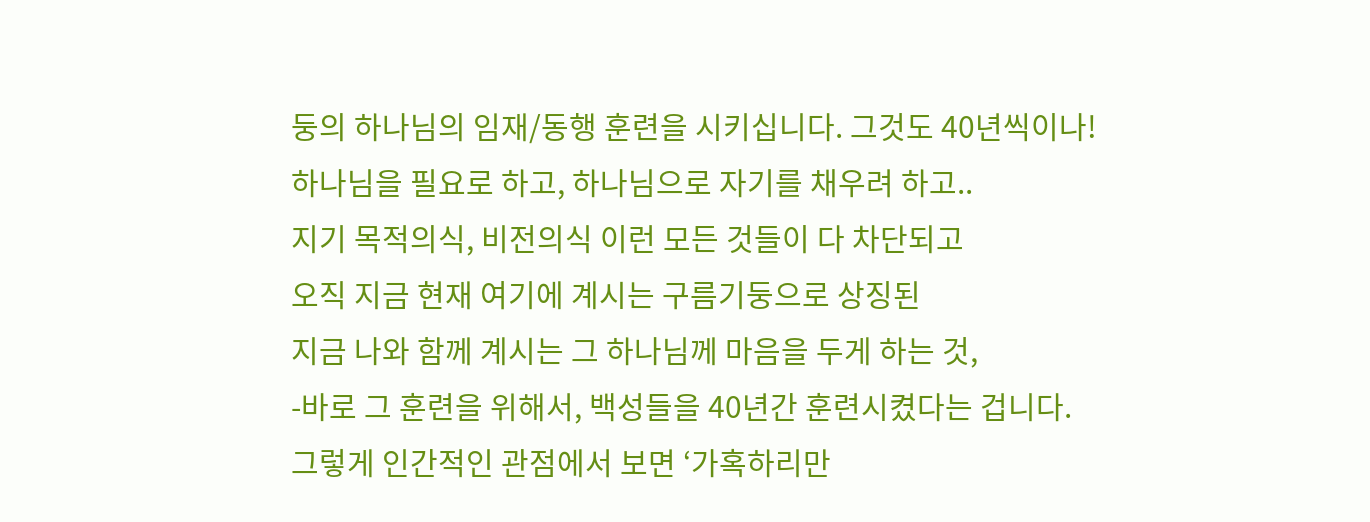둥의 하나님의 임재/동행 훈련을 시키십니다. 그것도 40년씩이나!
하나님을 필요로 하고, 하나님으로 자기를 채우려 하고..
지기 목적의식, 비전의식 이런 모든 것들이 다 차단되고
오직 지금 현재 여기에 계시는 구름기둥으로 상징된
지금 나와 함께 계시는 그 하나님께 마음을 두게 하는 것,
-바로 그 훈련을 위해서, 백성들을 40년간 훈련시켰다는 겁니다.
그렇게 인간적인 관점에서 보면 ‘가혹하리만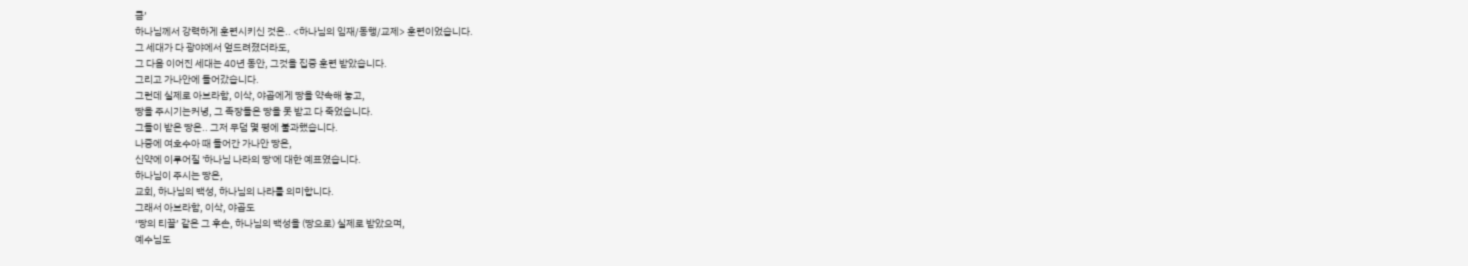큼’
하나님께서 강력하게 훈련시키신 것은.. <하나님의 임재/동행/교제> 훈련이었습니다.
그 세대가 다 광야에서 엎드려졌더라도,
그 다음 이어진 세대는 40년 동안, 그것을 집중 훈련 받았습니다.
그리고 가나안에 들어갔습니다.
그런데 실제로 아브라함, 이삭, 야곱에게 땅을 약속해 놓고,
땅을 주시기는커녕, 그 족장들은 땅을 못 받고 다 죽었습니다.
그들이 받은 땅은.. 그저 무덤 몇 평에 불과했습니다.
나중에 여호수아 때 들어간 가나안 땅은,
신약에 이루어질 '하나님 나라의 땅'에 대한 예표였습니다.
하나님이 주시는 땅은,
교회, 하나님의 백성, 하나님의 나라를 의미합니다.
그래서 아브라함, 이삭, 야곱도
‘땅의 티끌’ 같은 그 후손, 하나님의 백성을 (땅으로) 실제로 받았으며,
예수님도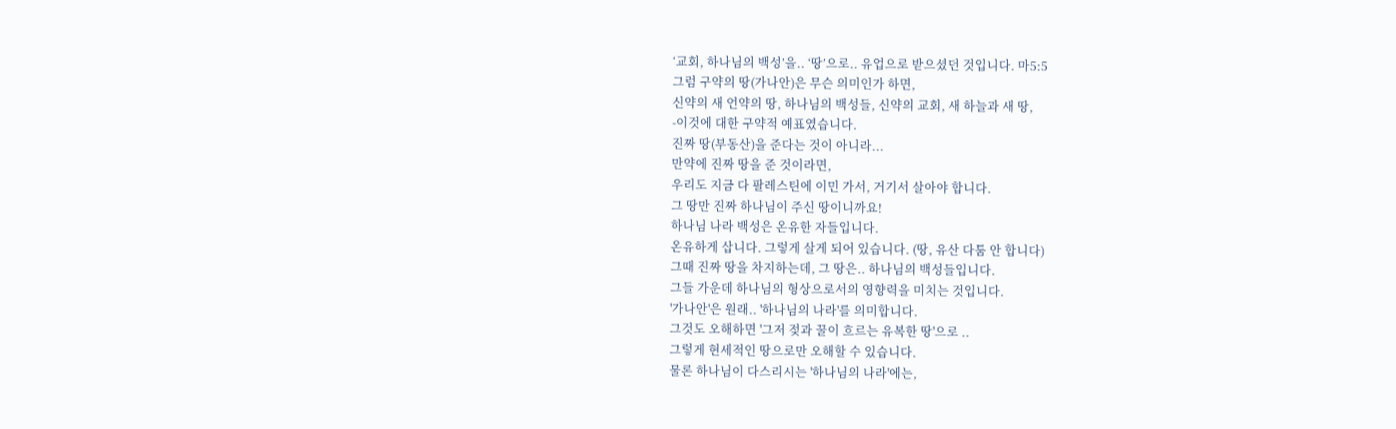‘교회, 하나님의 백성’을.. ‘땅’으로.. 유업으로 받으셨던 것입니다. 마5:5
그럼 구약의 땅(가나안)은 무슨 의미인가 하면,
신약의 새 언약의 땅, 하나님의 백성들, 신약의 교회, 새 하늘과 새 땅,
-이것에 대한 구약적 예표였습니다.
진짜 땅(부동산)을 준다는 것이 아니라...
만약에 진짜 땅을 준 것이라면,
우리도 지금 다 팔레스틴에 이민 가서, 거기서 살아야 합니다.
그 땅만 진짜 하나님이 주신 땅이니까요!
하나님 나라 백성은 온유한 자들입니다.
온유하게 삽니다. 그렇게 살게 되어 있습니다. (땅, 유산 다툼 안 합니다)
그때 진짜 땅을 차지하는데, 그 땅은.. 하나님의 백성들입니다.
그들 가운데 하나님의 형상으로서의 영향력을 미치는 것입니다.
'가나안'은 원래.. '하나님의 나라'를 의미합니다.
그것도 오해하면 '그저 젖과 꿀이 흐르는 유복한 땅'으로 ..
그렇게 현세적인 땅으로만 오해할 수 있습니다.
물론 하나님이 다스리시는 '하나님의 나라'에는,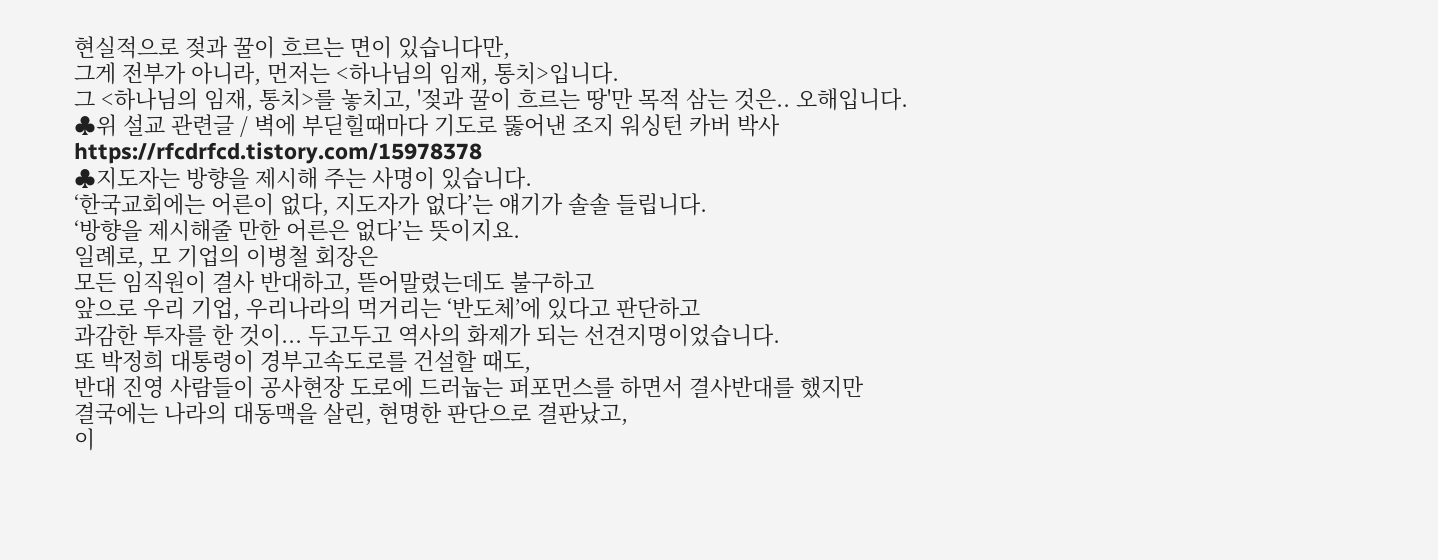현실적으로 젖과 꿀이 흐르는 면이 있습니다만,
그게 전부가 아니라, 먼저는 <하나님의 임재, 통치>입니다.
그 <하나님의 임재, 통치>를 놓치고, '젖과 꿀이 흐르는 땅'만 목적 삼는 것은.. 오해입니다.
♣위 설교 관련글 / 벽에 부딛힐때마다 기도로 뚫어낸 조지 워싱턴 카버 박사
https://rfcdrfcd.tistory.com/15978378
♣지도자는 방향을 제시해 주는 사명이 있습니다.
‘한국교회에는 어른이 없다, 지도자가 없다’는 얘기가 솔솔 들립니다.
‘방향을 제시해줄 만한 어른은 없다’는 뜻이지요.
일례로, 모 기업의 이병철 회장은
모든 임직원이 결사 반대하고, 뜯어말렸는데도 불구하고
앞으로 우리 기업, 우리나라의 먹거리는 ‘반도체’에 있다고 판단하고
과감한 투자를 한 것이... 두고두고 역사의 화제가 되는 선견지명이었습니다.
또 박정희 대통령이 경부고속도로를 건설할 때도,
반대 진영 사람들이 공사현장 도로에 드러눕는 퍼포먼스를 하면서 결사반대를 했지만
결국에는 나라의 대동맥을 살린, 현명한 판단으로 결판났고,
이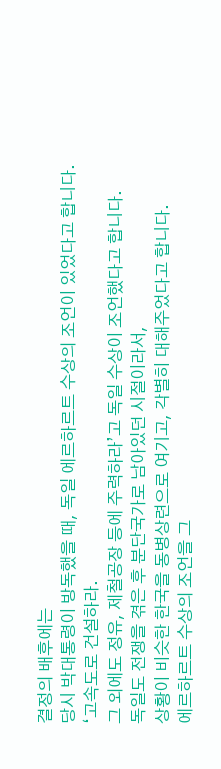결정의 배후에는
당시 박대통령이 방독했을 때, 독일 에르하르트 수상의 조언이 있었다고 합니다.
‘고속도로 건설하라.
그 외에도 정유, 제철공장 등에 주력하라’고 독일 수상이 조언했다고 합니다.
독일도 전쟁을 겪은 후 분단국가로 남아있던 시절이라서,
상황이 비슷한 한국을 동병상련으로 여기고, 각별히 대해주었다고 합니다.
에르하르트 수상의 조언을 그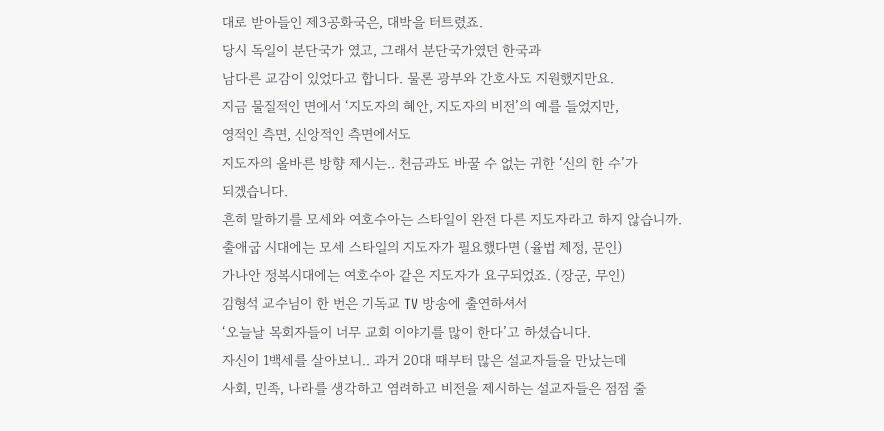대로 받아들인 제3공화국은, 대박을 터트렸죠.
당시 독일이 분단국가 였고, 그래서 분단국가였던 한국과
남다른 교감이 있었다고 합니다. 물론 광부와 간호사도 지원했지만요.
지금 물질적인 면에서 ‘지도자의 혜안, 지도자의 비전’의 예를 들었지만,
영적인 측면, 신앙적인 측면에서도
지도자의 올바른 방향 제시는.. 천금과도 바꿀 수 없는 귀한 ‘신의 한 수’가
되겠습니다.
흔히 말하기를 모세와 여호수아는 스타일이 완전 다른 지도자라고 하지 않습니까.
출애굽 시대에는 모세 스타일의 지도자가 필요했다면 (율법 제정, 문인)
가나안 정복시대에는 여호수아 같은 지도자가 요구되었죠. (장군, 무인)
김형석 교수님이 한 번은 기독교 TV 방송에 출연하셔서
‘오늘날 목회자들이 너무 교회 이야기를 많이 한다’고 하셨습니다.
자신이 1백세를 살아보니.. 과거 20대 때부터 많은 설교자들을 만났는데
사회, 민족, 나라를 생각하고 염려하고 비전을 제시하는 설교자들은 점점 줄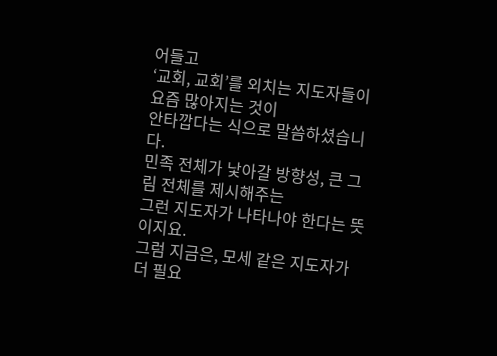어들고
‘교회, 교회’를 외치는 지도자들이 요즘 많아지는 것이
안타깝다는 식으로 말씀하셨습니다.
민족 전체가 낯아갈 방향성, 큰 그림 전체를 제시해주는
그런 지도자가 나타나야 한다는 뜻이지요.
그럼 지금은, 모세 같은 지도자가 더 필요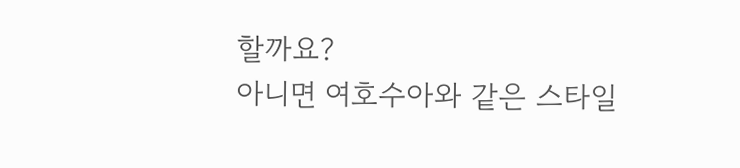할까요?
아니면 여호수아와 같은 스타일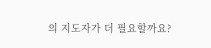의 지도자가 더 필요할까요?